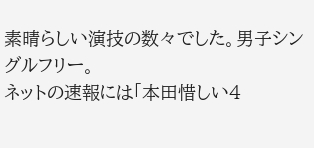素晴らしい演技の数々でした。男子シングルフリー。
ネットの速報には「本田惜しい4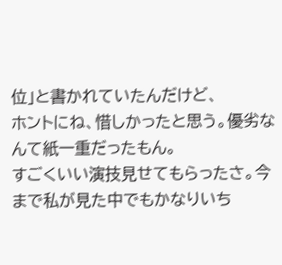位」と書かれていたんだけど、
ホントにね、惜しかったと思う。優劣なんて紙一重だったもん。
すごくいい演技見せてもらったさ。今まで私が見た中でもかなりいち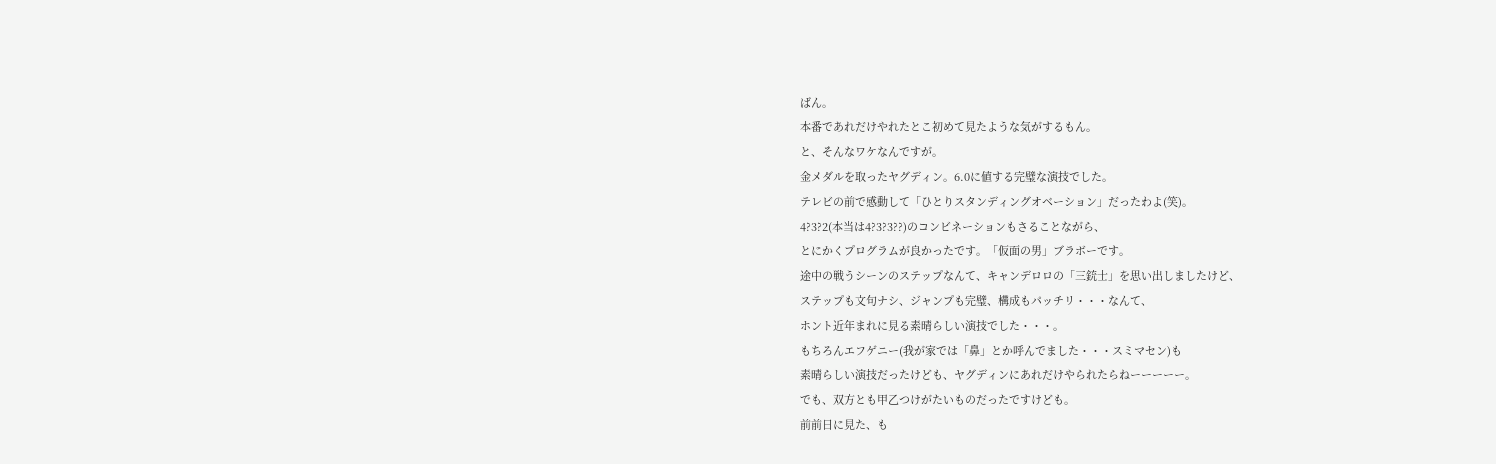ばん。
本番であれだけやれたとこ初めて見たような気がするもん。
と、そんなワケなんですが。
金メダルを取ったヤグディン。6.0に値する完璧な演技でした。
テレビの前で感動して「ひとりスタンディングオベーション」だったわよ(笑)。
4?3?2(本当は4?3?3??)のコンビネーションもさることながら、
とにかくプログラムが良かったです。「仮面の男」ブラボーです。
途中の戦うシーンのステップなんて、キャンデロロの「三銃士」を思い出しましたけど、
ステップも文句ナシ、ジャンプも完璧、構成もパッチリ・・・なんて、
ホント近年まれに見る素晴らしい演技でした・・・。
もちろんエフゲニー(我が家では「鼻」とか呼んでました・・・スミマセン)も
素晴らしい演技だったけども、ヤグディンにあれだけやられたらねーーーーー。
でも、双方とも甲乙つけがたいものだったですけども。
前前日に見た、も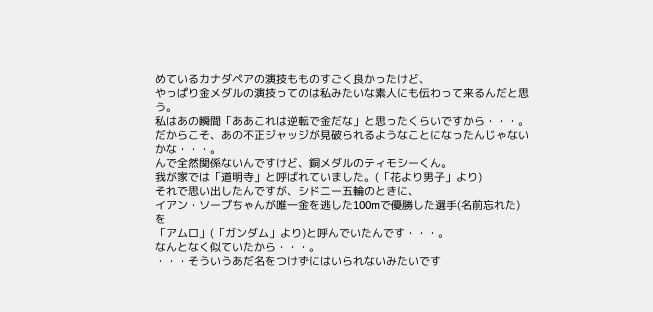めているカナダペアの演技もものすごく良かったけど、
やっぱり金メダルの演技ってのは私みたいな素人にも伝わって来るんだと思う。
私はあの瞬間「ああこれは逆転で金だな」と思ったくらいですから・・・。
だからこそ、あの不正ジャッジが見破られるようなことになったんじゃないかな・・・。
んで全然関係ないんですけど、銅メダルのティモシーくん。
我が家では「道明寺」と呼ばれていました。(「花より男子」より)
それで思い出したんですが、シドニー五輪のときに、
イアン・ソープちゃんが唯一金を逃した100mで優勝した選手(名前忘れた)を
「アムロ」(「ガンダム」より)と呼んでいたんです・・・。
なんとなく似ていたから・・・。
・・・そういうあだ名をつけずにはいられないみたいです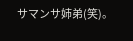サマンサ姉弟(笑)。